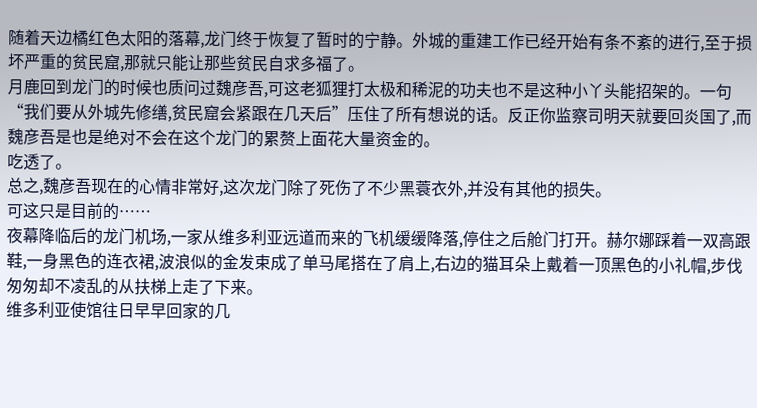随着天边橘红色太阳的落幕,龙门终于恢复了暂时的宁静。外城的重建工作已经开始有条不紊的进行,至于损坏严重的贫民窟,那就只能让那些贫民自求多福了。
月鹿回到龙门的时候也质问过魏彦吾,可这老狐狸打太极和稀泥的功夫也不是这种小丫头能招架的。一句“我们要从外城先修缮,贫民窟会紧跟在几天后”压住了所有想说的话。反正你监察司明天就要回炎国了,而魏彦吾是也是绝对不会在这个龙门的累赘上面花大量资金的。
吃透了。
总之,魏彦吾现在的心情非常好,这次龙门除了死伤了不少黑蓑衣外,并没有其他的损失。
可这只是目前的……
夜幕降临后的龙门机场,一家从维多利亚远道而来的飞机缓缓降落,停住之后舱门打开。赫尔娜踩着一双高跟鞋,一身黑色的连衣裙,波浪似的金发束成了单马尾搭在了肩上,右边的猫耳朵上戴着一顶黑色的小礼帽,步伐匆匆却不凌乱的从扶梯上走了下来。
维多利亚使馆往日早早回家的几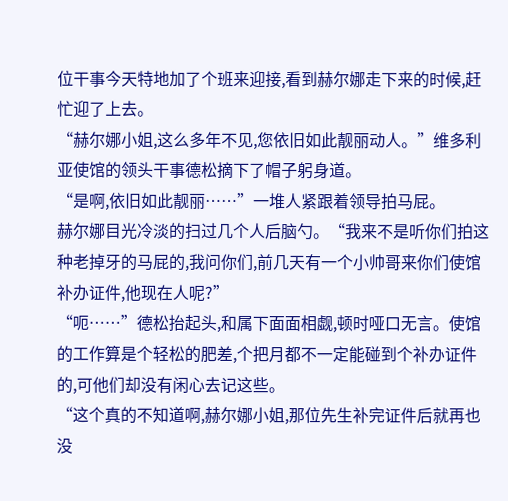位干事今天特地加了个班来迎接,看到赫尔娜走下来的时候,赶忙迎了上去。
“赫尔娜小姐,这么多年不见,您依旧如此靓丽动人。”维多利亚使馆的领头干事德松摘下了帽子躬身道。
“是啊,依旧如此靓丽……”一堆人紧跟着领导拍马屁。
赫尔娜目光冷淡的扫过几个人后脑勺。“我来不是听你们拍这种老掉牙的马屁的,我问你们,前几天有一个小帅哥来你们使馆补办证件,他现在人呢?”
“呃……”德松抬起头,和属下面面相觑,顿时哑口无言。使馆的工作算是个轻松的肥差,个把月都不一定能碰到个补办证件的,可他们却没有闲心去记这些。
“这个真的不知道啊,赫尔娜小姐,那位先生补完证件后就再也没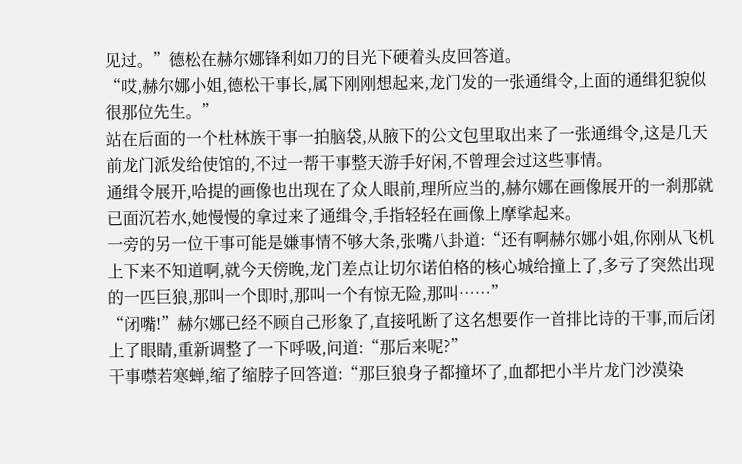见过。”德松在赫尔娜锋利如刀的目光下硬着头皮回答道。
“哎,赫尔娜小姐,德松干事长,属下刚刚想起来,龙门发的一张通缉令,上面的通缉犯貌似很那位先生。”
站在后面的一个杜林族干事一拍脑袋,从腋下的公文包里取出来了一张通缉令,这是几天前龙门派发给使馆的,不过一帮干事整天游手好闲,不曾理会过这些事情。
通缉令展开,哈提的画像也出现在了众人眼前,理所应当的,赫尔娜在画像展开的一刹那就已面沉若水,她慢慢的拿过来了通缉令,手指轻轻在画像上摩挲起来。
一旁的另一位干事可能是嫌事情不够大条,张嘴八卦道:“还有啊赫尔娜小姐,你刚从飞机上下来不知道啊,就今天傍晚,龙门差点让切尔诺伯格的核心城给撞上了,多亏了突然出现的一匹巨狼,那叫一个即时,那叫一个有惊无险,那叫……”
“闭嘴!”赫尔娜已经不顾自己形象了,直接吼断了这名想要作一首排比诗的干事,而后闭上了眼睛,重新调整了一下呼吸,问道:“那后来呢?”
干事噤若寒蝉,缩了缩脖子回答道:“那巨狼身子都撞坏了,血都把小半片龙门沙漠染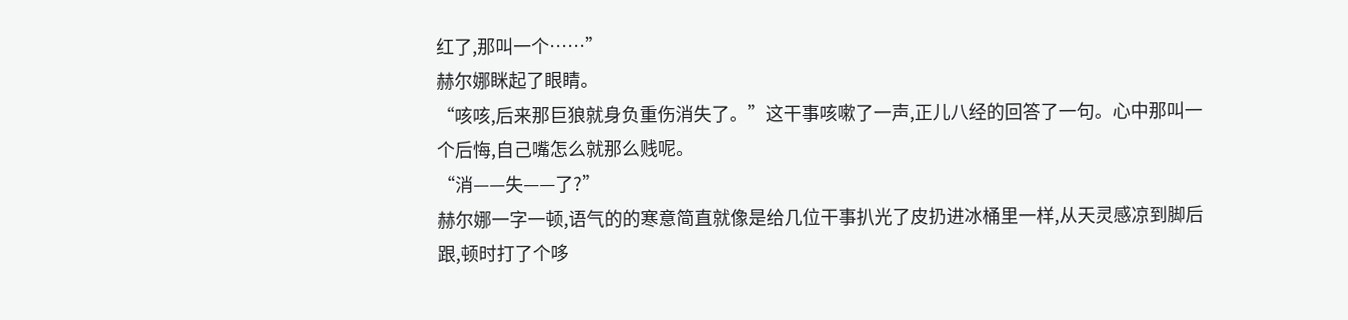红了,那叫一个……”
赫尔娜眯起了眼睛。
“咳咳,后来那巨狼就身负重伤消失了。”这干事咳嗽了一声,正儿八经的回答了一句。心中那叫一个后悔,自己嘴怎么就那么贱呢。
“消——失——了?”
赫尔娜一字一顿,语气的的寒意简直就像是给几位干事扒光了皮扔进冰桶里一样,从天灵感凉到脚后跟,顿时打了个哆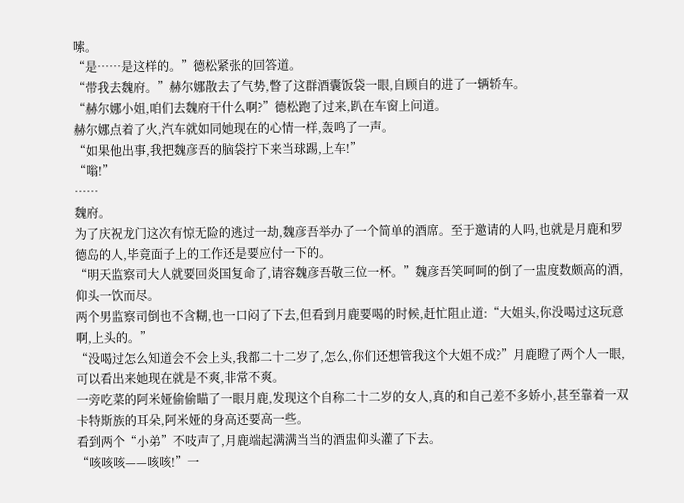嗦。
“是……是这样的。”德松紧张的回答道。
“带我去魏府。”赫尔娜散去了气势,瞥了这群酒囊饭袋一眼,自顾自的进了一辆轿车。
“赫尔娜小姐,咱们去魏府干什么啊?”德松跑了过来,趴在车窗上问道。
赫尔娜点着了火,汽车就如同她现在的心情一样,轰鸣了一声。
“如果他出事,我把魏彦吾的脑袋拧下来当球踢,上车!”
“嗡!”
……
魏府。
为了庆祝龙门这次有惊无险的逃过一劫,魏彦吾举办了一个简单的酒席。至于邀请的人吗,也就是月鹿和罗德岛的人,毕竟面子上的工作还是要应付一下的。
“明天监察司大人就要回炎国复命了,请容魏彦吾敬三位一杯。”魏彦吾笑呵呵的倒了一盅度数颇高的酒,仰头一饮而尽。
两个男监察司倒也不含糊,也一口闷了下去,但看到月鹿要喝的时候,赶忙阻止道:“大姐头,你没喝过这玩意啊,上头的。”
“没喝过怎么知道会不会上头,我都二十二岁了,怎么,你们还想管我这个大姐不成?”月鹿瞪了两个人一眼,可以看出来她现在就是不爽,非常不爽。
一旁吃菜的阿米娅偷偷瞄了一眼月鹿,发现这个自称二十二岁的女人,真的和自己差不多娇小,甚至靠着一双卡特斯族的耳朵,阿米娅的身高还要高一些。
看到两个“小弟”不吱声了,月鹿端起满满当当的酒盅仰头灌了下去。
“咳咳咳——咳咳!”一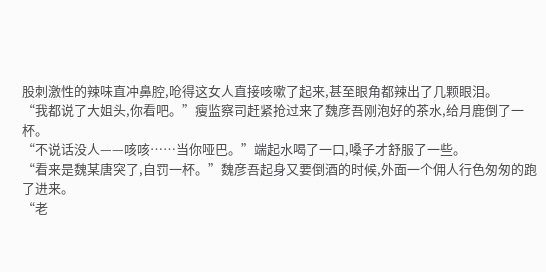股刺激性的辣味直冲鼻腔,呛得这女人直接咳嗽了起来,甚至眼角都辣出了几颗眼泪。
“我都说了大姐头,你看吧。”瘦监察司赶紧抢过来了魏彦吾刚泡好的茶水,给月鹿倒了一杯。
“不说话没人——咳咳……当你哑巴。”端起水喝了一口,嗓子才舒服了一些。
“看来是魏某唐突了,自罚一杯。”魏彦吾起身又要倒酒的时候,外面一个佣人行色匆匆的跑了进来。
“老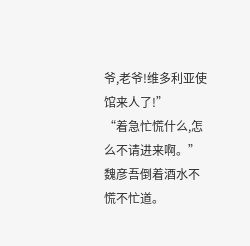爷,老爷!维多利亚使馆来人了!”
“着急忙慌什么,怎么不请进来啊。”魏彦吾倒着酒水不慌不忙道。